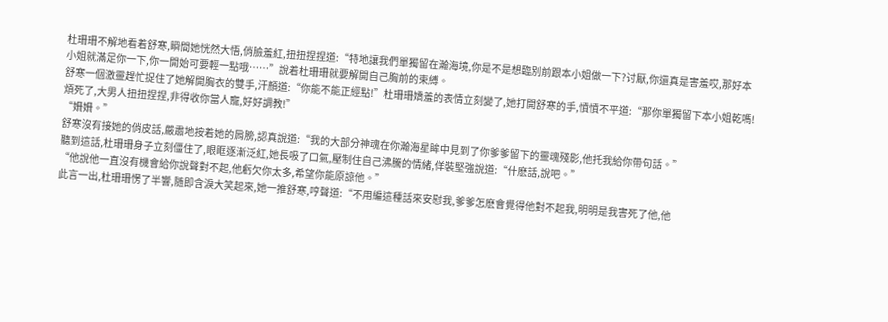杜珊珊不解地看着舒寒,瞬間她恍然大悟,俏臉羞紅,扭扭捏捏道:“特地讓我們單獨留在瀚海境,你是不是想臨別前跟本小姐做一下?讨厭,你還真是害羞哎,那好本小姐就滿足你一下,你一開始可要輕一點哦……”說着杜珊珊就要解開自己胸前的束縛。
舒寒一個激靈趕忙捉住了她解開胸衣的雙手,汗顏道:“你能不能正經點!”杜珊珊嬌羞的表情立刻變了,她打開舒寒的手,憤憤不平道:“那你單獨留下本小姐乾嗎!煩死了,大男人扭扭捏捏,非得收你當人寵,好好調教!”
“姍姍。”
舒寒沒有接她的俏皮話,嚴肅地按着她的肩膀,認真說道:“我的大部分神魂在你瀚海星眸中見到了你爹爹留下的靈魂殘影,他托我給你帶句話。”
聽到這話,杜珊珊身子立刻僵住了,眼眶逐漸泛紅,她長吸了口氣,壓制住自己沸騰的情緒,佯裝堅強說道:“什麽話,說吧。”
“他說他一直沒有機會給你說聲對不起,他虧欠你太多,希望你能原諒他。”
此言一出,杜珊珊愣了半響,随即含淚大笑起來,她一推舒寒,哼聲道:“不用編這種話來安慰我,爹爹怎麽會覺得他對不起我,明明是我害死了他,他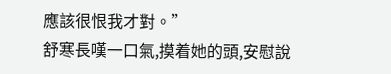應該很恨我才對。”
舒寒長嘆一口氣,摸着她的頭,安慰說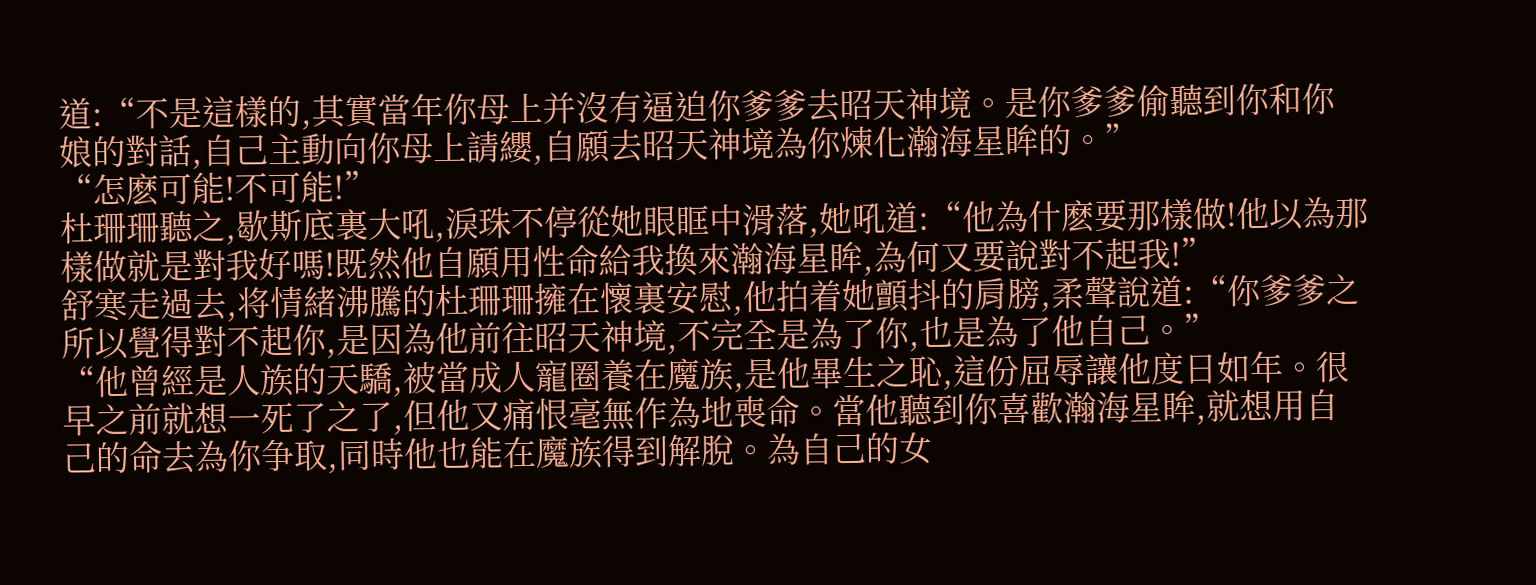道:“不是這樣的,其實當年你母上并沒有逼迫你爹爹去昭天神境。是你爹爹偷聽到你和你娘的對話,自己主動向你母上請纓,自願去昭天神境為你煉化瀚海星眸的。”
“怎麽可能!不可能!”
杜珊珊聽之,歇斯底裏大吼,淚珠不停從她眼眶中滑落,她吼道:“他為什麽要那樣做!他以為那樣做就是對我好嗎!既然他自願用性命給我換來瀚海星眸,為何又要說對不起我!”
舒寒走過去,将情緒沸騰的杜珊珊擁在懷裏安慰,他拍着她顫抖的肩膀,柔聲說道:“你爹爹之所以覺得對不起你,是因為他前往昭天神境,不完全是為了你,也是為了他自己。”
“他曾經是人族的天驕,被當成人寵圈養在魔族,是他畢生之恥,這份屈辱讓他度日如年。很早之前就想一死了之了,但他又痛恨毫無作為地喪命。當他聽到你喜歡瀚海星眸,就想用自己的命去為你争取,同時他也能在魔族得到解脫。為自己的女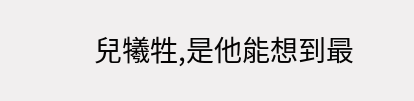兒犧牲,是他能想到最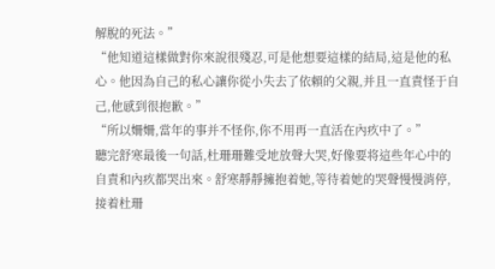解脫的死法。”
“他知道這樣做對你來說很殘忍,可是他想要這樣的結局,這是他的私心。他因為自己的私心讓你從小失去了依賴的父親,并且一直責怪于自己,他感到很抱歉。”
“所以姍姍,當年的事并不怪你,你不用再一直活在內疚中了。”
聽完舒寒最後一句話,杜珊珊難受地放聲大哭,好像要将這些年心中的自責和內疚都哭出來。舒寒靜靜擁抱着她,等待着她的哭聲慢慢消停,接着杜珊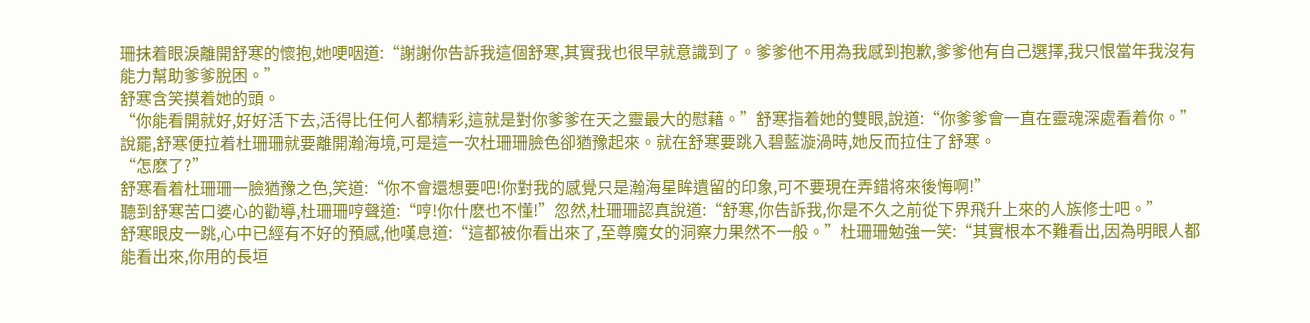珊抹着眼淚離開舒寒的懷抱,她哽咽道:“謝謝你告訴我這個舒寒,其實我也很早就意識到了。爹爹他不用為我感到抱歉,爹爹他有自己選擇,我只恨當年我沒有能力幫助爹爹脫困。”
舒寒含笑摸着她的頭。
“你能看開就好,好好活下去,活得比任何人都精彩,這就是對你爹爹在天之靈最大的慰藉。”舒寒指着她的雙眼,說道:“你爹爹會一直在靈魂深處看着你。”
說罷,舒寒便拉着杜珊珊就要離開瀚海境,可是這一次杜珊珊臉色卻猶豫起來。就在舒寒要跳入碧藍漩渦時,她反而拉住了舒寒。
“怎麽了?”
舒寒看着杜珊珊一臉猶豫之色,笑道:“你不會還想要吧!你對我的感覺只是瀚海星眸遺留的印象,可不要現在弄錯将來後悔啊!”
聽到舒寒苦口婆心的勸導,杜珊珊哼聲道:“哼!你什麽也不懂!”忽然,杜珊珊認真說道:“舒寒,你告訴我,你是不久之前從下界飛升上來的人族修士吧。”
舒寒眼皮一跳,心中已經有不好的預感,他嘆息道:“這都被你看出來了,至尊魔女的洞察力果然不一般。”杜珊珊勉強一笑:“其實根本不難看出,因為明眼人都能看出來,你用的長垣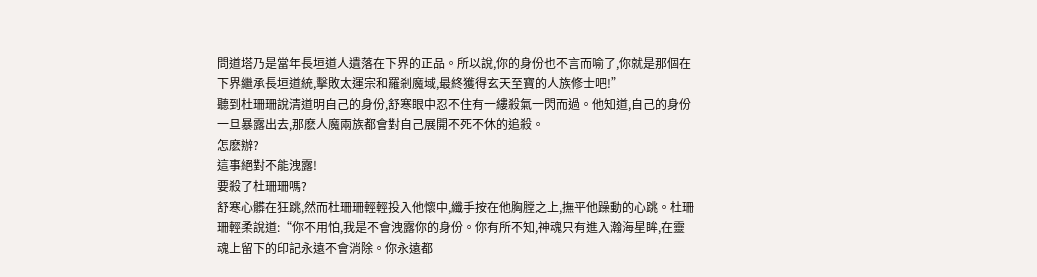問道塔乃是當年長垣道人遺落在下界的正品。所以說,你的身份也不言而喻了,你就是那個在下界繼承長垣道統,擊敗太運宗和羅剎魔域,最終獲得玄天至寶的人族修士吧!”
聽到杜珊珊說清道明自己的身份,舒寒眼中忍不住有一縷殺氣一閃而過。他知道,自己的身份一旦暴露出去,那麽人魔兩族都會對自己展開不死不休的追殺。
怎麽辦?
這事絕對不能洩露!
要殺了杜珊珊嗎?
舒寒心髒在狂跳,然而杜珊珊輕輕投入他懷中,纖手按在他胸膛之上,撫平他躁動的心跳。杜珊珊輕柔說道:“你不用怕,我是不會洩露你的身份。你有所不知,神魂只有進入瀚海星眸,在靈魂上留下的印記永遠不會消除。你永遠都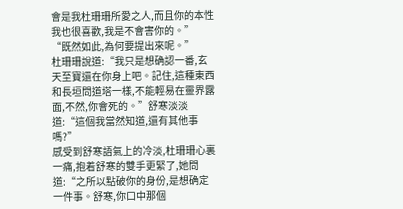會是我杜珊珊所愛之人,而且你的本性我也很喜歡,我是不會害你的。”
“既然如此,為何要提出來呢。”
杜珊珊說道:“我只是想确認一番,玄天至寶還在你身上吧。記住,這種東西和長垣問道塔一樣,不能輕易在靈界露面,不然,你會死的。”舒寒淡淡道:“這個我當然知道,還有其他事嗎?”
感受到舒寒語氣上的冷淡,杜珊珊心裏一痛,抱着舒寒的雙手更緊了,她問道:“之所以點破你的身份,是想确定一件事。舒寒,你口中那個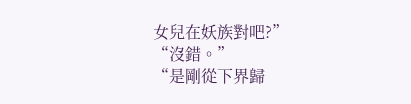女兒在妖族對吧?”
“沒錯。”
“是剛從下界歸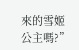來的雪姬公主嗎?”